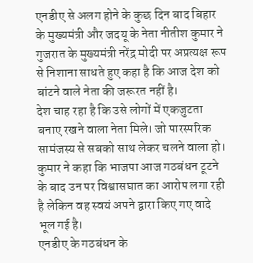एनडीए से अलग होने के कुछ दिन बाद बिहार के मुख्यमंत्री और जदयू के नेता नीतीश कुमार ने गुजरात के मुख्यमंत्री नरेंद्र मोदी पर अप्रत्यक्ष रूप से निशाना साधते हुए कहा है कि आज देश को बांटने वाले नेता की जरूरत नहीं है।
देश चाह रहा है कि उसे लोगों में एकजुटता बनाए रखने वाला नेता मिले। जो पारस्परिक सामंजस्य से सबको साथ लेकर चलने वाला हो।
कुमार ने कहा कि भाजपा आज गठबंधन टूटने के बाद उन पर विश्वासघात का आरोप लगा रही है लेकिन वह स्वयं अपने द्वारा किए गए वादे भूल गई है।
एनडीए के गठबंधन के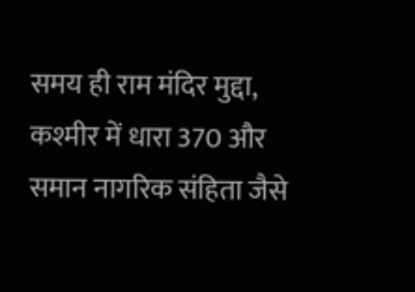समय ही राम मंदिर मुद्दा, कश्मीर में धारा 370 और समान नागरिक संहिता जैसे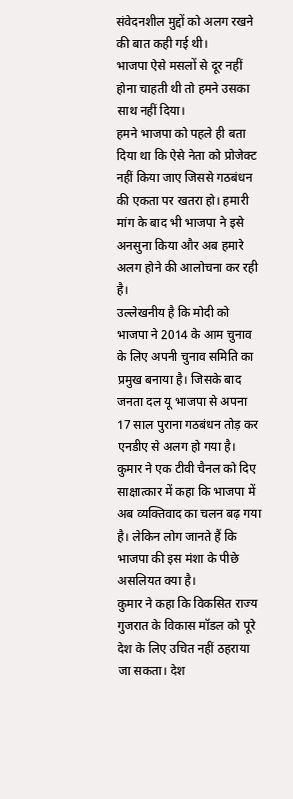संवेदनशील मुद्दों को अलग रखने की बात कही गई थी।
भाजपा ऐसे मसलों से दूर नहीं होना चाहती थी तो हमने उसका साथ नहीं दिया।
हमने भाजपा को पहले ही बता दिया था कि ऐसे नेता को प्रोजेक्ट नहीं किया जाए जिससे गठबंधन की एकता पर खतरा हो। हमारी मांग के बाद भी भाजपा ने इसे अनसुना किया और अब हमारे अलग होने की आलोचना कर रही है।
उल्लेखनीय है कि मोदी को भाजपा ने 2014 के आम चुनाव के लिए अपनी चुनाव समिति का प्रमुख बनाया है। जिसके बाद जनता दल यू भाजपा से अपना 17 साल पुराना गठबंधन तोड़ कर एनडीए से अलग हो गया है।
कुमार ने एक टीवी चैनल को दिए साक्षात्कार में कहा कि भाजपा में अब व्यक्तिवाद का चलन बढ़ गया है। लेकिन लोग जानते हैं कि भाजपा की इस मंशा के पीछे असलियत क्या है।
कुमार ने कहा कि विकसित राज्य गुजरात के विकास मॉडल को पूरे देश के लिए उचित नहीं ठहराया जा सकता। देश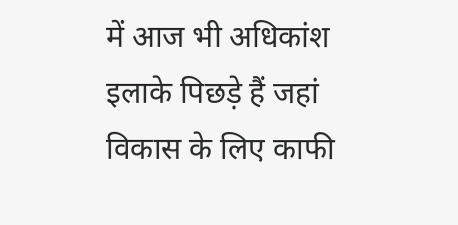में आज भी अधिकांश इलाके पिछड़े हैं जहां विकास के लिए काफी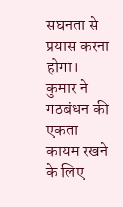सघनता से प्रयास करना होगा।
कुमार ने गठबंधन की एकता कायम रखने के लिए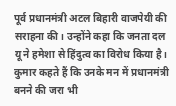पूर्व प्रधानमंत्री अटल बिहारी वाजपेयी की सराहना की। उन्होंने कहा कि जनता दल यू ने हमेशा से हिंदुत्व का विरोध किया है।
कुमार कहते हैं कि उनके मन में प्रधानमंत्री बनने की जरा भी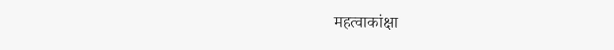महत्वाकांक्षा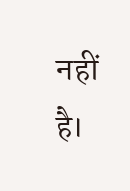नहीं है।